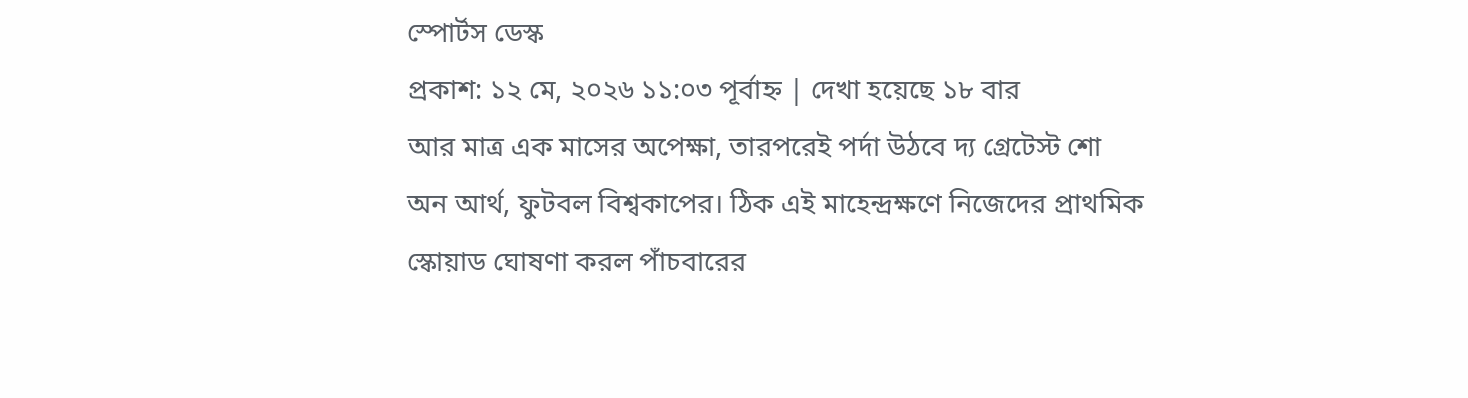স্পোর্টস ডেস্ক
প্রকাশ: ১২ মে, ২০২৬ ১১:০৩ পূর্বাহ্ন | দেখা হয়েছে ১৮ বার
আর মাত্র এক মাসের অপেক্ষা, তারপরেই পর্দা উঠবে দ্য গ্রেটেস্ট শো অন আর্থ, ফুটবল বিশ্বকাপের। ঠিক এই মাহেন্দ্রক্ষণে নিজেদের প্রাথমিক স্কোয়াড ঘোষণা করল পাঁচবারের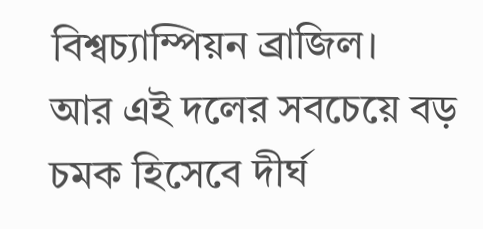বিশ্বচ্যাম্পিয়ন ব্রাজিল।
আর এই দলের সবচেয়ে বড় চমক হিসেবে দীর্ঘ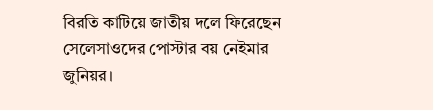বিরতি কাটিয়ে জাতীয় দলে ফিরেছেন সেলেসাওদের পোস্টার বয় নেইমার জুনিয়র।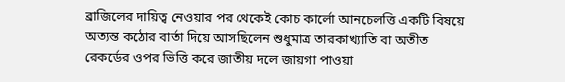ব্রাজিলের দায়িত্ব নেওয়ার পর থেকেই কোচ কার্লো আনচেলত্তি একটি বিষয়ে অত্যন্ত কঠোর বার্তা দিয়ে আসছিলেন শুধুমাত্র তারকাখ্যাতি বা অতীত রেকর্ডের ওপর ভিত্তি করে জাতীয় দলে জায়গা পাওয়া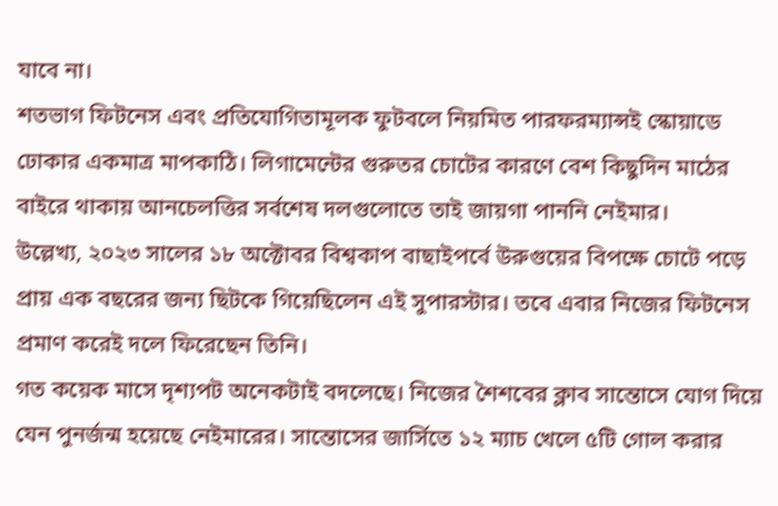যাবে না।
শতভাগ ফিটনেস এবং প্রতিযোগিতামূলক ফুটবলে নিয়মিত পারফরম্যান্সই স্কোয়াডে ঢোকার একমাত্র মাপকাঠি। লিগামেন্টের গুরুতর চোটের কারণে বেশ কিছুদিন মাঠের বাইরে থাকায় আনচেলত্তির সর্বশেষ দলগুলোতে তাই জায়গা পাননি নেইমার।
উল্লেখ্য, ২০২৩ সালের ১৮ অক্টোবর বিশ্বকাপ বাছাইপর্বে উরুগুয়ের বিপক্ষে চোটে পড়ে প্রায় এক বছরের জন্য ছিটকে গিয়েছিলেন এই সুপারস্টার। তবে এবার নিজের ফিটনেস প্রমাণ করেই দলে ফিরেছেন তিনি।
গত কয়েক মাসে দৃশ্যপট অনেকটাই বদলেছে। নিজের শৈশবের ক্লাব সান্তোসে যোগ দিয়ে যেন পুনর্জন্ম হয়েছে নেইমারের। সান্তোসের জার্সিতে ১২ ম্যাচ খেলে ৫টি গোল করার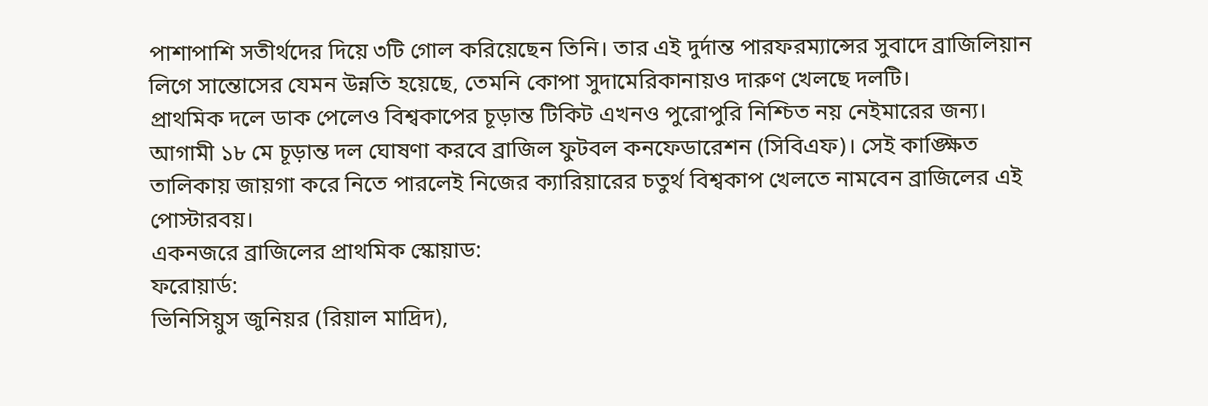পাশাপাশি সতীর্থদের দিয়ে ৩টি গোল করিয়েছেন তিনি। তার এই দুর্দান্ত পারফরম্যান্সের সুবাদে ব্রাজিলিয়ান লিগে সান্তোসের যেমন উন্নতি হয়েছে, তেমনি কোপা সুদামেরিকানায়ও দারুণ খেলছে দলটি।
প্রাথমিক দলে ডাক পেলেও বিশ্বকাপের চূড়ান্ত টিকিট এখনও পুরোপুরি নিশ্চিত নয় নেইমারের জন্য। আগামী ১৮ মে চূড়ান্ত দল ঘোষণা করবে ব্রাজিল ফুটবল কনফেডারেশন (সিবিএফ)। সেই কাঙ্ক্ষিত তালিকায় জায়গা করে নিতে পারলেই নিজের ক্যারিয়ারের চতুর্থ বিশ্বকাপ খেলতে নামবেন ব্রাজিলের এই পোস্টারবয়।
একনজরে ব্রাজিলের প্রাথমিক স্কোয়াড:
ফরোয়ার্ড:
ভিনিসিয়ুস জুনিয়র (রিয়াল মাদ্রিদ),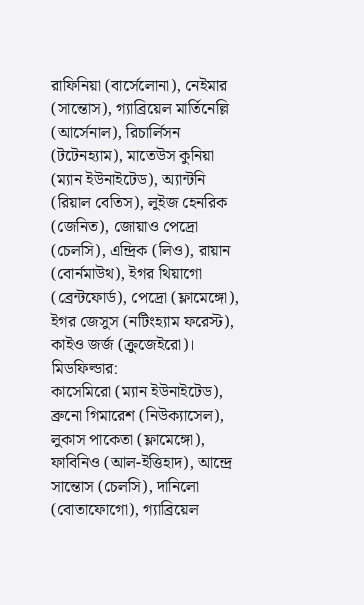রাফিনিয়া (বার্সেলোনা), নেইমার (সান্তোস), গ্যাব্রিয়েল মার্তিনেল্লি (আর্সেনাল), রিচার্লিসন (টটেনহ্যাম), মাতেউস কুনিয়া (ম্যান ইউনাইটেড), অ্যান্টনি (রিয়াল বেতিস), লুইজ হেনরিক (জেনিত), জোয়াও পেদ্রো (চেলসি), এন্দ্রিক (লিও), রায়ান (বোর্নমাউথ), ইগর থিয়াগো (ব্রেন্টফোর্ড), পেদ্রো (ফ্লামেঙ্গো), ইগর জেসুস (নটিংহ্যাম ফরেস্ট), কাইও জর্জ (ক্রুজেইরো)।
মিডফিল্ডার:
কাসেমিরো (ম্যান ইউনাইটেড), ব্রুনো গিমারেশ (নিউক্যাসেল), লুকাস পাকেতা (ফ্লামেঙ্গো), ফাবিনিও (আল-ইত্তিহাদ), আন্দ্রে সান্তোস (চেলসি), দানিলো (বোতাফোগো), গ্যাব্রিয়েল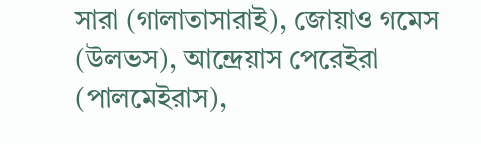সারা (গালাতাসারাই), জোয়াও গমেস (উলভস), আন্দ্রেয়াস পেরেইরা (পালমেইরাস),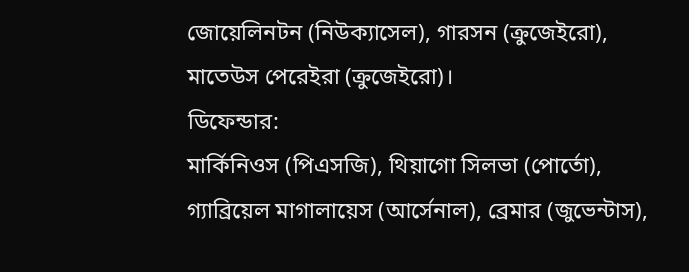জোয়েলিনটন (নিউক্যাসেল), গারসন (ক্রুজেইরো), মাতেউস পেরেইরা (ক্রুজেইরো)।
ডিফেন্ডার:
মার্কিনিওস (পিএসজি), থিয়াগো সিলভা (পোর্তো), গ্যাব্রিয়েল মাগালায়েস (আর্সেনাল), ব্রেমার (জুভেন্টাস),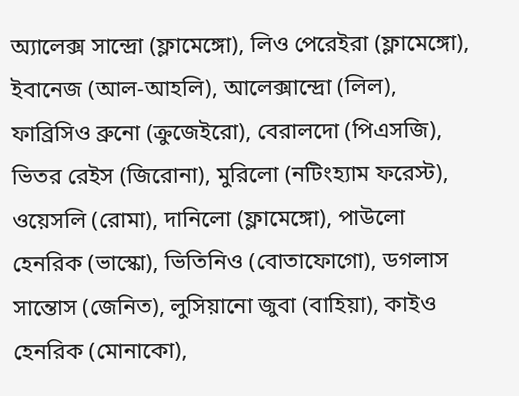অ্যালেক্স সান্দ্রো (ফ্লামেঙ্গো), লিও পেরেইরা (ফ্লামেঙ্গো), ইবানেজ (আল-আহলি), আলেক্সান্দ্রো (লিল), ফাব্রিসিও ব্রুনো (ক্রুজেইরো), বেরালদো (পিএসজি), ভিতর রেইস (জিরোনা), মুরিলো (নটিংহ্যাম ফরেস্ট), ওয়েসলি (রোমা), দানিলো (ফ্লামেঙ্গো), পাউলো হেনরিক (ভাস্কো), ভিতিনিও (বোতাফোগো), ডগলাস সান্তোস (জেনিত), লুসিয়ানো জুবা (বাহিয়া), কাইও হেনরিক (মোনাকো),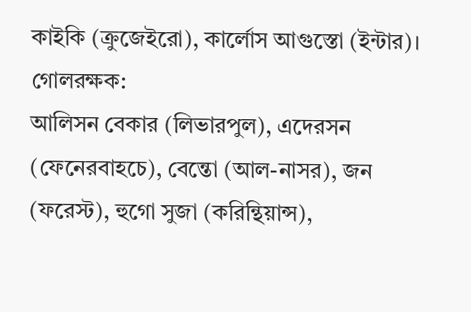কাইকি (ক্রুজেইরো), কার্লোস আগুস্তো (ইন্টার)।
গোলরক্ষক:
আলিসন বেকার (লিভারপুল), এদেরসন (ফেনেরবাহচে), বেন্তো (আল-নাসর), জন (ফরেস্ট), হুগো সুজা (করিন্থিয়ান্স),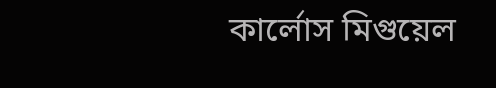কার্লোস মিগুয়েল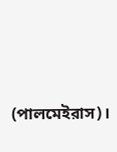(পালমেইরাস)।